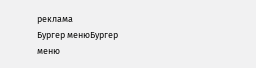реклама
Бургер менюБургер меню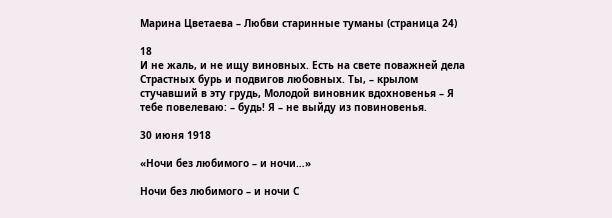Марина Цветаева – Любви старинные туманы (страница 24)

18
И не жаль, и не ищу виновных. Есть на свете поважней дела Страстных бурь и подвигов любовных. Ты, – крылом стучавший в эту грудь, Молодой виновник вдохновенья – Я тебе повелеваю: – будь! Я – не выйду из повиновенья.

30 июня 1918

«Ночи без любимого – и ночи…»

Ночи без любимого – и ночи С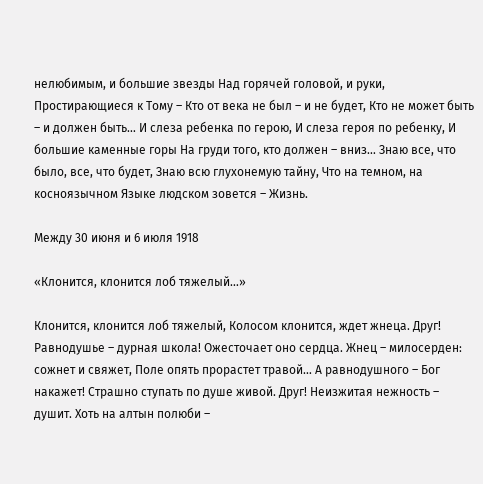нелюбимым, и большие звезды Над горячей головой, и руки, Простирающиеся к Тому – Кто от века не был – и не будет, Кто не может быть – и должен быть… И слеза ребенка по герою, И слеза героя по ребенку, И большие каменные горы На груди того, кто должен – вниз… Знаю все, что было, все, что будет, Знаю всю глухонемую тайну, Что на темном, на косноязычном Языке людском зовется – Жизнь.

Между 30 июня и 6 июля 1918

«Клонится, клонится лоб тяжелый…»

Клонится, клонится лоб тяжелый, Колосом клонится, ждет жнеца. Друг! Равнодушье – дурная школа! Ожесточает оно сердца. Жнец – милосерден: сожнет и свяжет, Поле опять прорастет травой… А равнодушного – Бог накажет! Страшно ступать по душе живой. Друг! Неизжитая нежность – душит. Хоть на алтын полюби –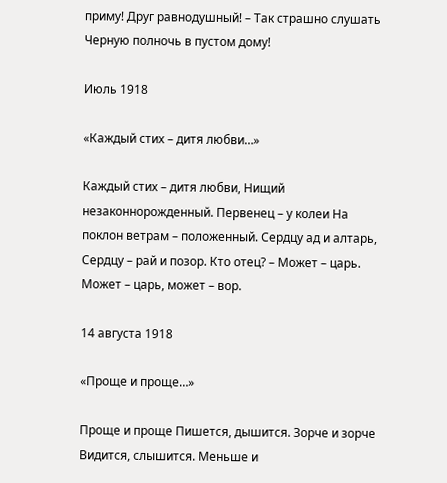приму! Друг равнодушный! – Так страшно слушать Черную полночь в пустом дому!

Июль 1918

«Каждый стих – дитя любви…»

Каждый стих – дитя любви, Нищий незаконнорожденный. Первенец – у колеи На поклон ветрам – положенный. Сердцу ад и алтарь, Сердцу – рай и позор. Кто отец? – Может – царь. Может – царь, может – вор.

14 августа 1918

«Проще и проще…»

Проще и проще Пишется, дышится. Зорче и зорче Видится, слышится. Меньше и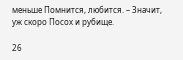меньше Помнится, любится. – Значит, уж скоро Посох и рубище.

26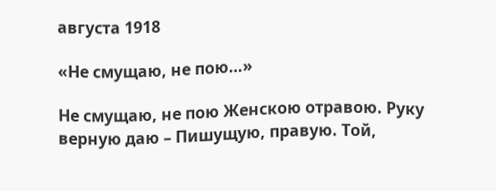августа 1918

«Не смущаю, не пою…»

Не смущаю, не пою Женскою отравою. Руку верную даю – Пишущую, правую. Той,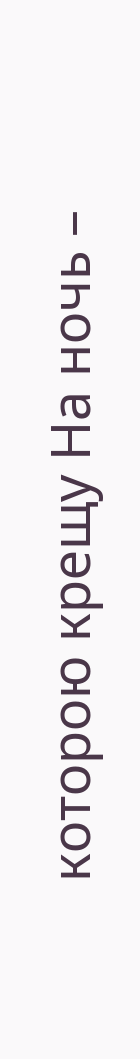которою крещу На ночь –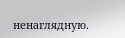ненаглядную.